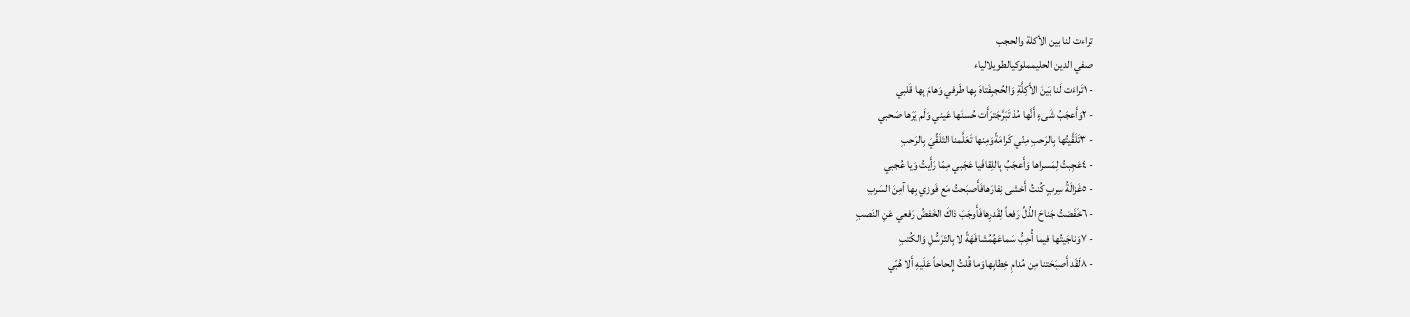تراءت لنا بين الأكلة والحجب
صفي الدين الحليمملوكيالطويلالياء
- ١تَراءَت لَنا بَينَ الأَكِلَّةِ وَالحُجبِفَتاهَ بِها طَرفي وَهامَ بِها قَلبي
- ٢وَأَعجَبُ شَىءٍ أَنَّها مُذ تَبَرَّجَترَأَت حُسنَها عَيني وَلَم يَرَها صَحبي
- ٣تَلَقَّيتُها بِالرَحبِ مِنّي كَرامَةًوَمِنها تَعَلَّمنا التَلَقِّيَ بِالرَحبِ
- ٤عَجِبتُ لِمَسراها وَأَعجَبُ بِاللِقافَيا عَجَبي مِمّا رَأَيتُ وَيا عُجبي
- ٥غَزالَةُ سِربٍ كُنتُ أَخشى نِفارَهافَأَصبَحتُ مَع فَوزي بِها آمِنَ السَربِ
- ٦خَفَضتُ جَناحَ الذُلِّ رَفعاً لِقَدرِهافَأَوجَبَ ذاكَ الخَفضُ رَفعي عَنِ النَصبِ
- ٧وَناجَيتُها فيما أُحِبُّ سَماعَهُمُشافَهَةً لا بِالتَرَسُّلِ وَالكُتبِ
- ٨لَقَد أَصبَحَتنا مِن مُدامِ خِطابِهاوَما قُلتُ إِلحاحاً عَلَيهِ أَلا هُبّي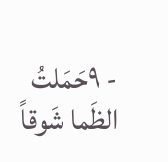- ٩حَمَلتُ الظَما شَوقاً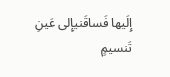إِلَيها فَساقَنيإِلى عَينِ تَنسيمٍ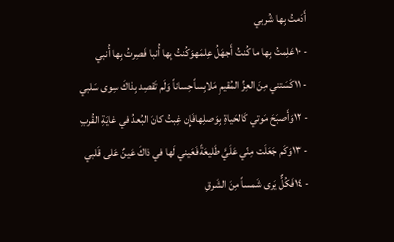أَدَمتُ بِها شُربي
- ١٠عَلِمتُ بِها ما كُنتُ أَجهَلُ عِلمَهوَكُنتُ بِها أُنبا فَصِرتُ بِها أُنبي
- ١١كَسَتني مِنَ العِزِّ المُقيمِ مَلابِساًحِساناً وَلَم تَقصِد بِذاكَ سِوى سَلبي
- ١٢وَأَصبَحَ مَوتي كَالحَياةِ بِوَصلِهافَإِن غِبتُ كانَ البُعدُ في غايَةِ القُربِ
- ١٣وَكَم جَعَلَت مِنّي عَلَيَّ طَليعَةًفَعَيني لَها في ذاكَ عَينٌ عَلى قَلبي
- ١٤فَكُلٌّ يَرى شَمساً مِنَ الشَرقِ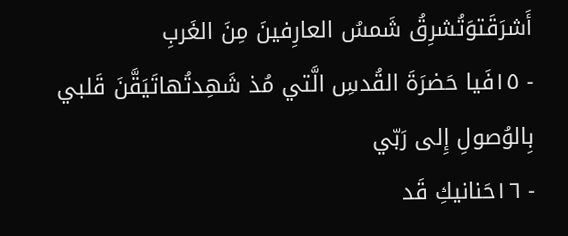أَشرَقَتوَتُشرِقُ شَمسُ العارِفينَ مِنَ الغَربِ
- ١٥فَيا حَضرَةَ القُدسِ الَّتي مُذ شَهِدتُهاتَيَقَّنَ قَلبي بِالوُصولِ إِلى رَبّي
- ١٦حَنانيكِ قَد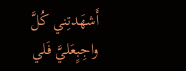أَشهَدتِني كُلَّ واجِبٍعَليَّ فَلي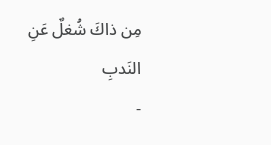مِن ذاكَ شُغلٌ عَنِ النَدبِ
-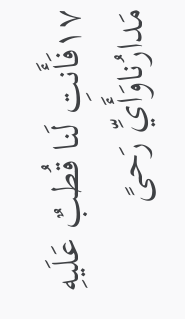١٧فَأَنتِ لَنا قُطبٌ عَلَيهِ مَدارُناوَأَيِّ رَحىً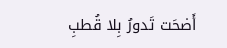أَضحَت تَدورُ بِلا قُطبِ